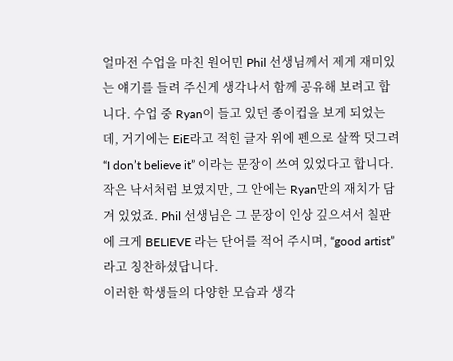얼마전 수업을 마친 원어민 Phil 선생님께서 제게 재미있는 얘기를 들려 주신게 생각나서 함께 공유해 보려고 합니다. 수업 중 Ryan이 들고 있던 종이컵을 보게 되었는데, 거기에는 EiE라고 적힌 글자 위에 펜으로 살짝 덧그려 “I don’t believe it” 이라는 문장이 쓰여 있었다고 합니다.
작은 낙서처럼 보였지만, 그 안에는 Ryan만의 재치가 담겨 있었죠. Phil 선생님은 그 문장이 인상 깊으셔서 칠판에 크게 BELIEVE 라는 단어를 적어 주시며, “good artist”라고 칭찬하셨답니다.
이러한 학생들의 다양한 모습과 생각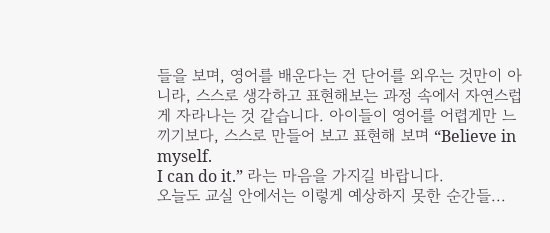들을 보며, 영어를 배운다는 건 단어를 외우는 것만이 아니라, 스스로 생각하고 표현해보는 과정 속에서 자연스럽게 자라나는 것 같습니다. 아이들이 영어를 어렵게만 느끼기보다, 스스로 만들어 보고 표현해 보며 “Believe in myself.
I can do it.” 라는 마음을 가지길 바랍니다.
오늘도 교실 안에서는 이렇게 예상하지 못한 순간들...